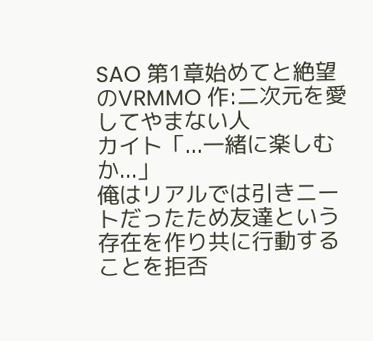SAO 第1章始めてと絶望のVRMMO 作:二次元を愛してやまない人
カイト「...一緒に楽しむか...」
俺はリアルでは引きニートだったため友達という存在を作り共に行動することを拒否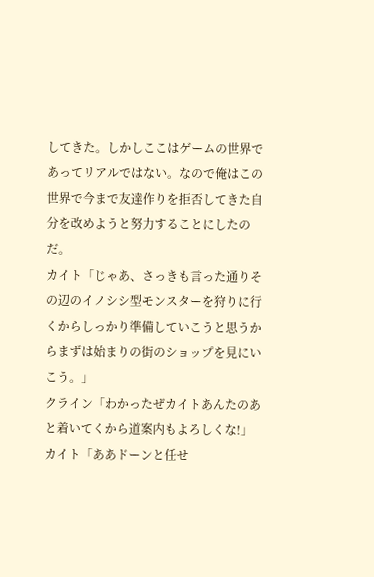してきた。しかしここはゲームの世界であってリアルではない。なので俺はこの世界で今まで友達作りを拒否してきた自分を改めようと努力することにしたのだ。
カイト「じゃあ、さっきも言った通りその辺のイノシシ型モンスターを狩りに行くからしっかり準備していこうと思うからまずは始まりの街のショップを見にいこう。」
クライン「わかったぜカイトあんたのあと着いてくから道案内もよろしくな!」
カイト「ああドーンと任せ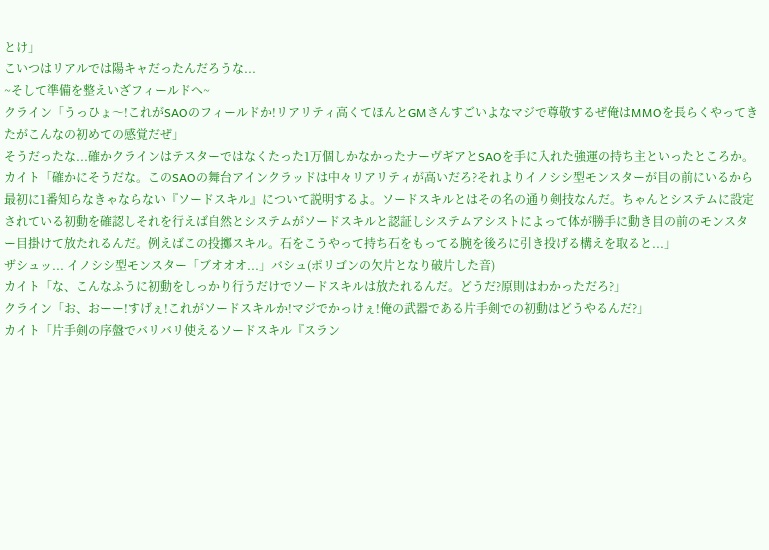とけ」
こいつはリアルでは陽キャだったんだろうな...
~そして準備を整えいざフィールドへ~
クライン「うっひょ〜!これがSAOのフィールドか!リアリティ高くてほんとGMさんすごいよなマジで尊敬するぜ俺はMMOを長らくやってきたがこんなの初めての感覚だぜ」
そうだったな...確かクラインはテスターではなくたった1万個しかなかったナーヴギアとSAOを手に入れた強運の持ち主といったところか。
カイト「確かにそうだな。このSAOの舞台アインクラッドは中々リアリティが高いだろ?それよりイノシシ型モンスターが目の前にいるから最初に1番知らなきゃならない『ソードスキル』について説明するよ。ソードスキルとはその名の通り剣技なんだ。ちゃんとシステムに設定されている初動を確認しそれを行えば自然とシステムがソードスキルと認証しシステムアシストによって体が勝手に動き目の前のモンスター目掛けて放たれるんだ。例えばこの投擲スキル。石をこうやって持ち石をもってる腕を後ろに引き投げる構えを取ると...」
ザシュッ... イノシシ型モンスター「ブオオオ...」バシュ(ポリゴンの欠片となり破片した音)
カイト「な、こんなふうに初動をしっかり行うだけでソードスキルは放たれるんだ。どうだ?原則はわかっただろ?」
クライン「お、おーー!すげぇ!これがソードスキルか!マジでかっけぇ!俺の武器である片手剣での初動はどうやるんだ?」
カイト「片手剣の序盤でバリバリ使えるソードスキル『スラン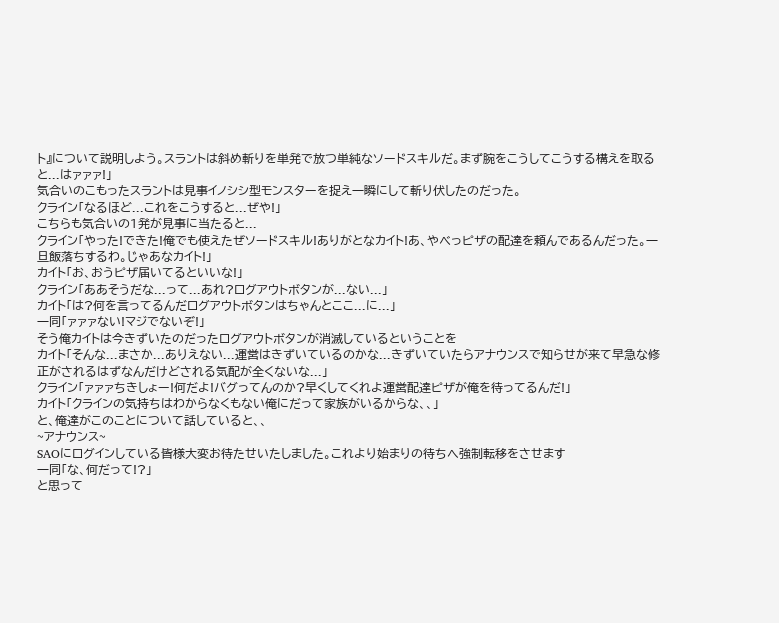ト』について説明しよう。スラントは斜め斬りを単発で放つ単純なソードスキルだ。まず腕をこうしてこうする構えを取ると...はァァァ!」
気合いのこもったスラントは見事イノシシ型モンスターを捉え一瞬にして斬り伏したのだった。
クライン「なるほど...これをこうすると...ぜや!」
こちらも気合いの1発が見事に当たると...
クライン「やった!できた!俺でも使えたぜソードスキル!ありがとなカイト!あ、やべっピザの配達を頼んであるんだった。一旦飯落ちするわ。じゃあなカイト!」
カイト「お、おうピザ届いてるといいな!」
クライン「ああそうだな...って...あれ?ログアウトボタンが...ない...」
カイト「は?何を言ってるんだログアウトボタンはちゃんとここ...に...」
一同「ァァァない!マジでないぞ!」
そう俺カイトは今きずいたのだったログアウトボタンが消滅しているということを
カイト「そんな...まさか...ありえない...運営はきずいているのかな...きずいていたらアナウンスで知らせが来て早急な修正がされるはずなんだけどされる気配が全くないな...」
クライン「ァァァちきしょー!何だよ!バグってんのか?早くしてくれよ運営配達ピザが俺を待ってるんだ!」
カイト「クラインの気持ちはわからなくもない俺にだって家族がいるからな、、」
と、俺達がこのことについて話していると、、
~アナウンス~
SAOにログインしている皆様大変お待たせいたしました。これより始まりの待ちへ強制転移をさせます
一同「な、何だって!?」
と思って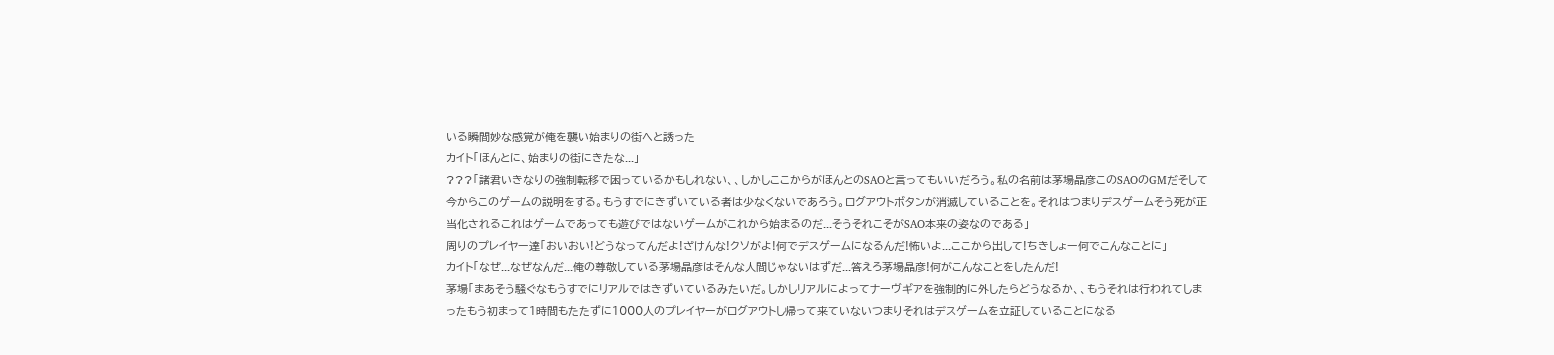いる瞬間妙な感覚が俺を襲い始まりの街へと誘った
カイト「ほんとに、始まりの街にきたな...」
???「諸君いきなりの強制転移で困っているかもしれない、、しかしここからがほんとのSAOと言ってもいいだろう。私の名前は茅場晶彦このSAOのGMだそして今からこのゲームの説明をする。もうすでにきずいている者は少なくないであろう。ログアウトボタンが消滅していることを。それはつまりデスゲームそう死が正当化されるこれはゲームであっても遊びではないゲームがこれから始まるのだ...そうそれこそがSAO本来の姿なのである」
周りのプレイヤー達「おいおい!どうなってんだよ!ざけんな!クソがよ!何でデスゲームになるんだ!怖いよ...ここから出して!ちきしょー何でこんなことに」
カイト「なぜ...なぜなんだ...俺の尊敬している茅場晶彦はそんな人間じゃないはずだ...答えろ茅場晶彦!何がこんなことをしたんだ!
茅場「まあそう騒ぐなもうすでにリアルではきずいているみたいだ。しかしリアルによってナーヴギアを強制的に外したらどうなるか、、もうそれは行われてしまったもう初まって1時間もたたずに1000人のプレイヤーがログアウトし帰って来ていないつまりそれはデスゲームを立証していることになる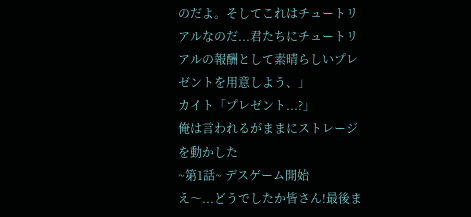のだよ。そしてこれはチュートリアルなのだ...君たちにチュートリアルの報酬として素晴らしいプレゼントを用意しよう、」
カイト「プレゼント...?」
俺は言われるがままにストレージを動かした
~第1話~ デスゲーム開始
え〜...どうでしたか皆さん!最後ま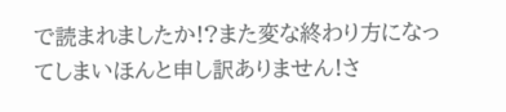で読まれましたか!?また変な終わり方になってしまいほんと申し訳ありません!さ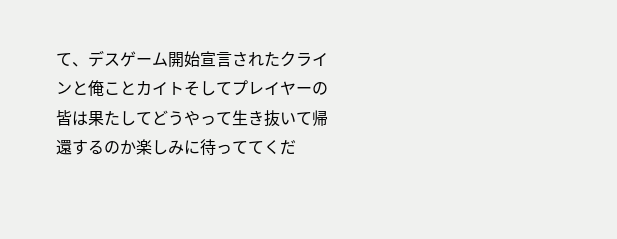て、デスゲーム開始宣言されたクラインと俺ことカイトそしてプレイヤーの皆は果たしてどうやって生き抜いて帰還するのか楽しみに待っててくだ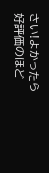さい!よかったら好評価のほど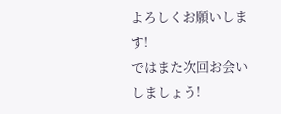よろしくお願いします!
ではまた次回お会いしましょう!